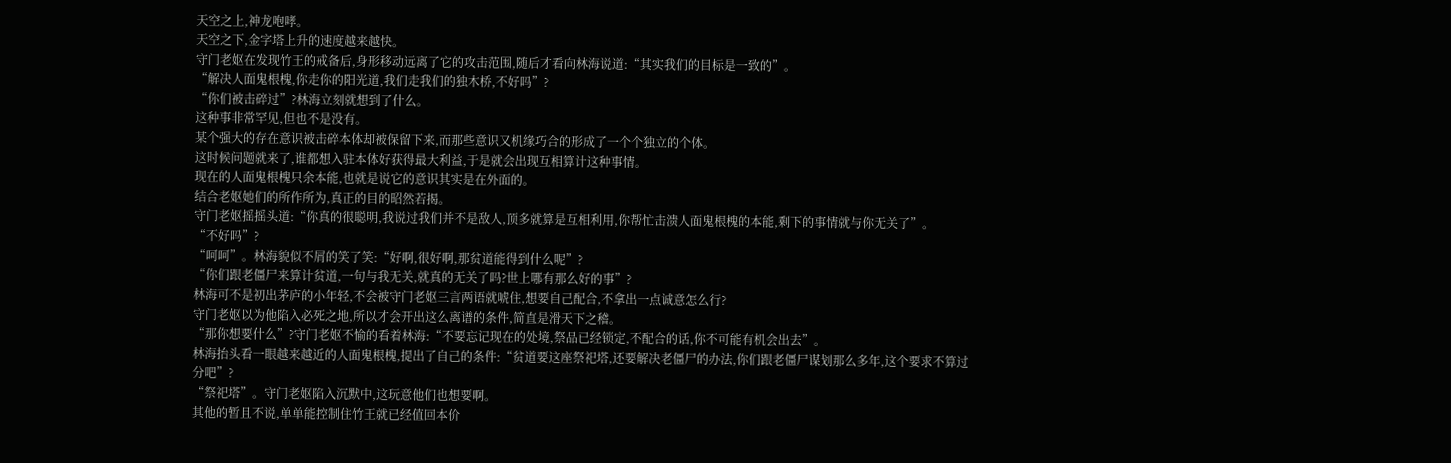天空之上,神龙咆哮。
天空之下,金字塔上升的速度越来越快。
守门老妪在发现竹王的戒备后,身形移动远离了它的攻击范围,随后才看向林海说道:“其实我们的目标是一致的”。
“解决人面鬼根槐,你走你的阳光道,我们走我们的独木桥,不好吗”?
“你们被击碎过”?林海立刻就想到了什么。
这种事非常罕见,但也不是没有。
某个强大的存在意识被击碎本体却被保留下来,而那些意识又机缘巧合的形成了一个个独立的个体。
这时候问题就来了,谁都想入驻本体好获得最大利益,于是就会出现互相算计这种事情。
现在的人面鬼根槐只余本能,也就是说它的意识其实是在外面的。
结合老妪她们的所作所为,真正的目的昭然若揭。
守门老妪摇摇头道:“你真的很聪明,我说过我们并不是敌人,顶多就算是互相利用,你帮忙击溃人面鬼根槐的本能,剩下的事情就与你无关了”。
“不好吗”?
“呵呵”。林海貌似不屑的笑了笑:“好啊,很好啊,那贫道能得到什么呢”?
“你们跟老僵尸来算计贫道,一句与我无关,就真的无关了吗?世上哪有那么好的事”?
林海可不是初出茅庐的小年轻,不会被守门老妪三言两语就唬住,想要自己配合,不拿出一点诚意怎么行?
守门老妪以为他陷入必死之地,所以才会开出这么离谱的条件,简直是滑天下之稽。
“那你想要什么”?守门老妪不愉的看着林海:“不要忘记现在的处境,祭品已经锁定,不配合的话,你不可能有机会出去”。
林海抬头看一眼越来越近的人面鬼根槐,提出了自己的条件:“贫道要这座祭祀塔,还要解决老僵尸的办法,你们跟老僵尸谋划那么多年,这个要求不算过分吧”?
“祭祀塔”。守门老妪陷入沉默中,这玩意他们也想要啊。
其他的暂且不说,单单能控制住竹王就已经值回本价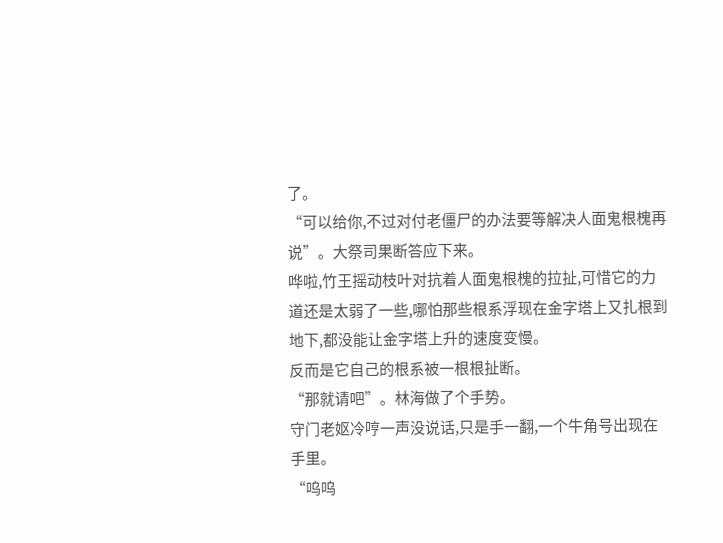了。
“可以给你,不过对付老僵尸的办法要等解决人面鬼根槐再说”。大祭司果断答应下来。
哗啦,竹王摇动枝叶对抗着人面鬼根槐的拉扯,可惜它的力道还是太弱了一些,哪怕那些根系浮现在金字塔上又扎根到地下,都没能让金字塔上升的速度变慢。
反而是它自己的根系被一根根扯断。
“那就请吧”。林海做了个手势。
守门老妪冷哼一声没说话,只是手一翻,一个牛角号出现在手里。
“呜呜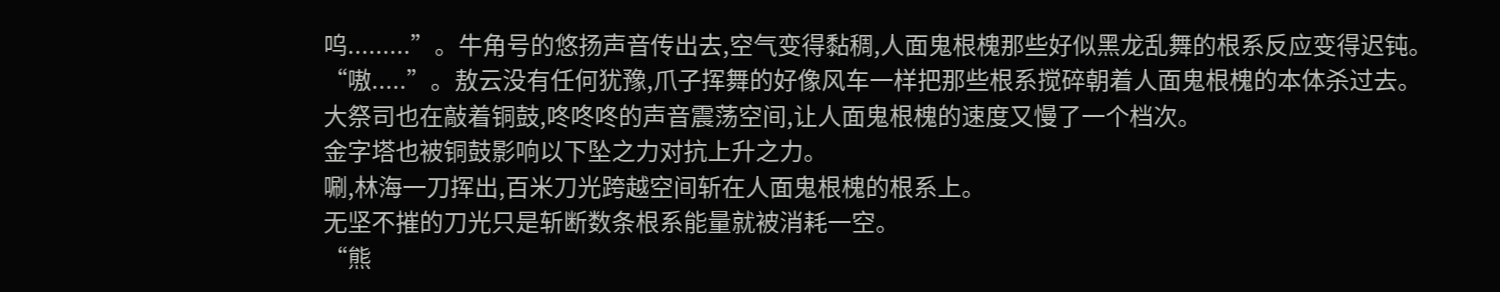呜.........”。牛角号的悠扬声音传出去,空气变得黏稠,人面鬼根槐那些好似黑龙乱舞的根系反应变得迟钝。
“嗷.....”。敖云没有任何犹豫,爪子挥舞的好像风车一样把那些根系搅碎朝着人面鬼根槐的本体杀过去。
大祭司也在敲着铜鼓,咚咚咚的声音震荡空间,让人面鬼根槐的速度又慢了一个档次。
金字塔也被铜鼓影响以下坠之力对抗上升之力。
唰,林海一刀挥出,百米刀光跨越空间斩在人面鬼根槐的根系上。
无坚不摧的刀光只是斩断数条根系能量就被消耗一空。
“熊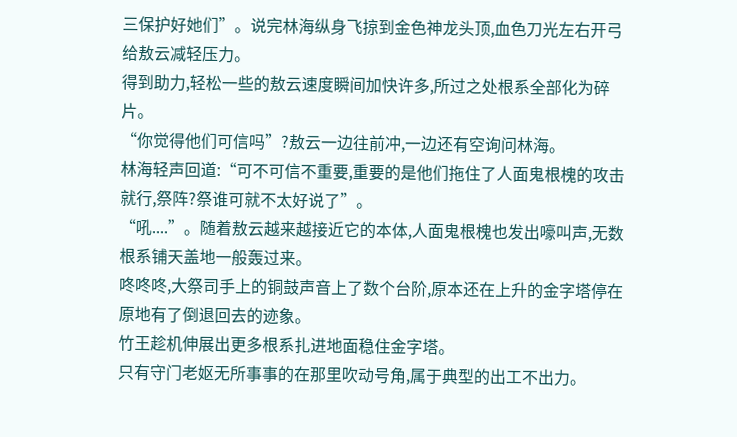三保护好她们”。说完林海纵身飞掠到金色神龙头顶,血色刀光左右开弓给敖云减轻压力。
得到助力,轻松一些的敖云速度瞬间加快许多,所过之处根系全部化为碎片。
“你觉得他们可信吗”?敖云一边往前冲,一边还有空询问林海。
林海轻声回道:“可不可信不重要,重要的是他们拖住了人面鬼根槐的攻击就行,祭阵?祭谁可就不太好说了”。
“吼....”。随着敖云越来越接近它的本体,人面鬼根槐也发出嚎叫声,无数根系铺天盖地一般轰过来。
咚咚咚,大祭司手上的铜鼓声音上了数个台阶,原本还在上升的金字塔停在原地有了倒退回去的迹象。
竹王趁机伸展出更多根系扎进地面稳住金字塔。
只有守门老妪无所事事的在那里吹动号角,属于典型的出工不出力。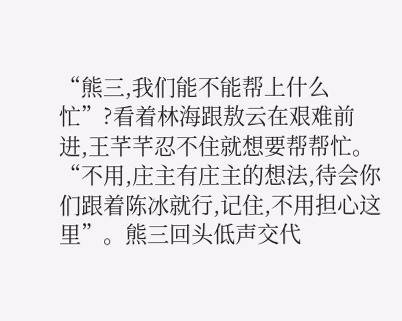“熊三,我们能不能帮上什么忙”?看着林海跟敖云在艰难前进,王芊芊忍不住就想要帮帮忙。
“不用,庄主有庄主的想法,待会你们跟着陈冰就行,记住,不用担心这里”。熊三回头低声交代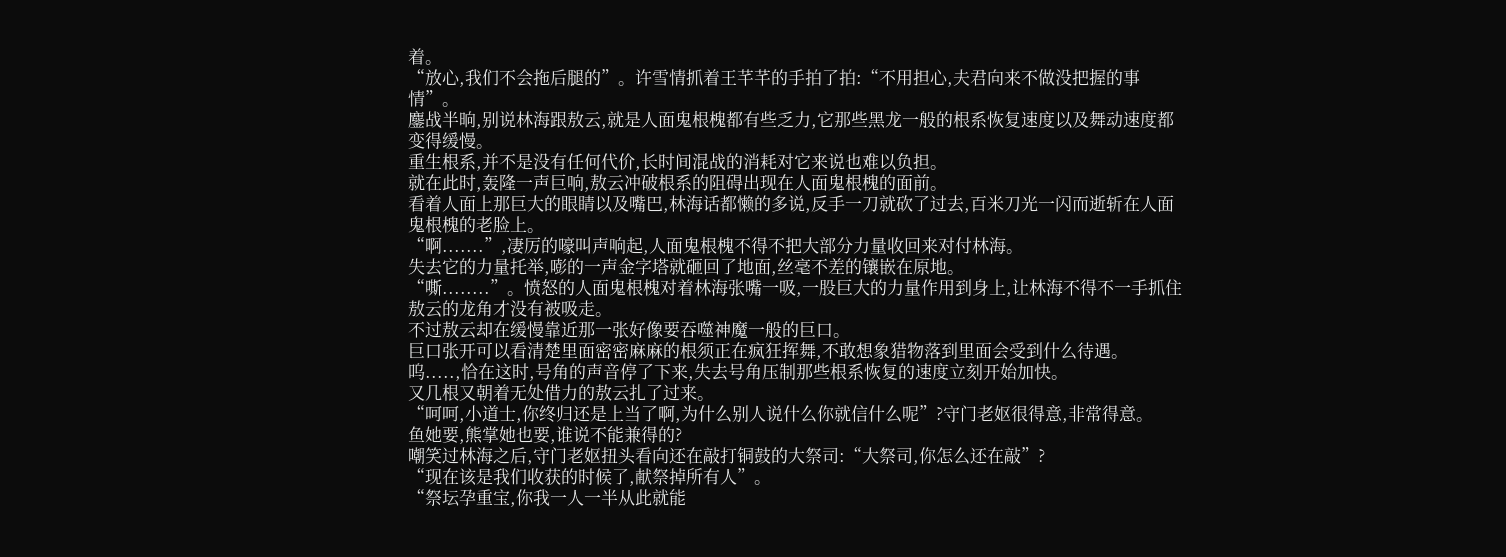着。
“放心,我们不会拖后腿的”。许雪情抓着王芊芊的手拍了拍:“不用担心,夫君向来不做没把握的事情”。
鏖战半晌,别说林海跟敖云,就是人面鬼根槐都有些乏力,它那些黑龙一般的根系恢复速度以及舞动速度都变得缓慢。
重生根系,并不是没有任何代价,长时间混战的消耗对它来说也难以负担。
就在此时,轰隆一声巨响,敖云冲破根系的阻碍出现在人面鬼根槐的面前。
看着人面上那巨大的眼睛以及嘴巴,林海话都懒的多说,反手一刀就砍了过去,百米刀光一闪而逝斩在人面鬼根槐的老脸上。
“啊.......”,凄厉的嚎叫声响起,人面鬼根槐不得不把大部分力量收回来对付林海。
失去它的力量托举,嘭的一声金字塔就砸回了地面,丝毫不差的镶嵌在原地。
“嘶........”。愤怒的人面鬼根槐对着林海张嘴一吸,一股巨大的力量作用到身上,让林海不得不一手抓住敖云的龙角才没有被吸走。
不过敖云却在缓慢靠近那一张好像要吞噬神魔一般的巨口。
巨口张开可以看清楚里面密密麻麻的根须正在疯狂挥舞,不敢想象猎物落到里面会受到什么待遇。
呜.....,恰在这时,号角的声音停了下来,失去号角压制那些根系恢复的速度立刻开始加快。
又几根又朝着无处借力的敖云扎了过来。
“呵呵,小道士,你终归还是上当了啊,为什么别人说什么你就信什么呢”?守门老妪很得意,非常得意。
鱼她要,熊掌她也要,谁说不能兼得的?
嘲笑过林海之后,守门老妪扭头看向还在敲打铜鼓的大祭司:“大祭司,你怎么还在敲”?
“现在该是我们收获的时候了,献祭掉所有人”。
“祭坛孕重宝,你我一人一半从此就能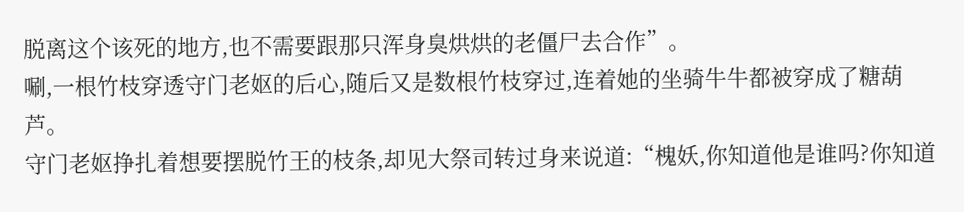脱离这个该死的地方,也不需要跟那只浑身臭烘烘的老僵尸去合作”。
唰,一根竹枝穿透守门老妪的后心,随后又是数根竹枝穿过,连着她的坐骑牛牛都被穿成了糖葫芦。
守门老妪挣扎着想要摆脱竹王的枝条,却见大祭司转过身来说道:“槐妖,你知道他是谁吗?你知道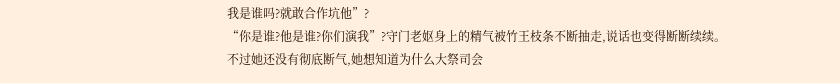我是谁吗?就敢合作坑他”?
“你是谁?他是谁?你们演我”?守门老妪身上的精气被竹王枝条不断抽走,说话也变得断断续续。
不过她还没有彻底断气,她想知道为什么大祭司会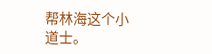帮林海这个小道士。